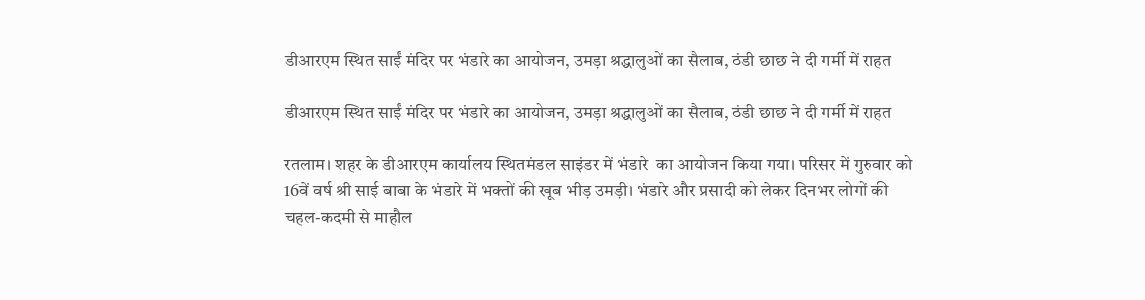डीआरएम स्थित साईं मंदिर पर भंडारे का आयोजन, उमड़ा श्रद्धालुओं का सैलाब, ठंडी छाछ ने दी गर्मी में राहत

डीआरएम स्थित साईं मंदिर पर भंडारे का आयोजन, उमड़ा श्रद्धालुओं का सैलाब, ठंडी छाछ ने दी गर्मी में राहत

रतलाम। शहर के डीआरएम कार्यालय स्थितमंडल साइंडर में भंडारे  का आयोजन किया गया। परिसर में गुरुवार को 16वें वर्ष श्री साई बाबा के भंडारे में भक्तों की खूब भीड़ उमड़ी। भंडारे और प्रसादी को लेकर दिनभर लोगों की चहल-कदमी से माहौल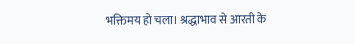भक्तिमय हो चला। श्रद्धाभाव से आरती के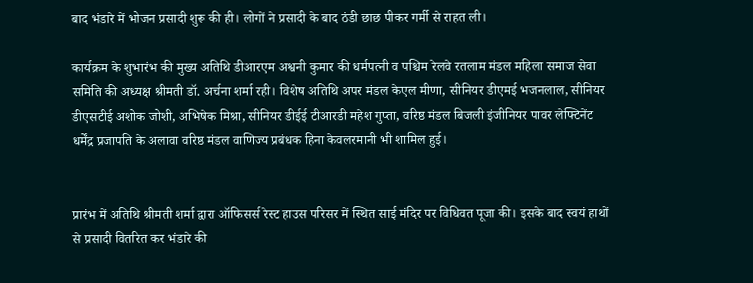बाद भंडारे में भोजन प्रसादी शुरू की ही। लोगों ने प्रसादी के बाद ठंडी छाछ पीकर गर्मी से राहत ली।

कार्यक्रम के शुभारंभ की मुख्य अतिथि डीआरएम अश्वनी कुमार की धर्मपत्नी व पश्चिम रेलवे रतलाम मंडल महिला समाज सेवा समिति की अध्यक्ष श्रीमती डॉ. अर्चना शर्मा रही। विशेष अतिथि अपर मंडल केएल मीणा, सीनियर डीएमई भजनलाल, सीनियर डीएसटीई अशोक जोशी, अभिषेक मिश्रा, सीनियर डीईई टीआरडी महेश गुप्ता, वरिष्ठ मंडल बिजली इंजीनियर पावर लेफ्टिनेंट धर्मेंद्र प्रजापति के अलावा वरिष्ठ मंडल वाणिज्य प्रबंधक हिना केवलरमानी भी शामिल हुई।


प्रारंभ में अतिथि श्रीमती शर्मा द्वारा ऑफिसर्स रेस्ट हाउस परिसर में स्थित साई मंदिर पर विधिवत पूजा की। इसके बाद स्वयं हाथों से प्रसादी वितरित कर भंडारे की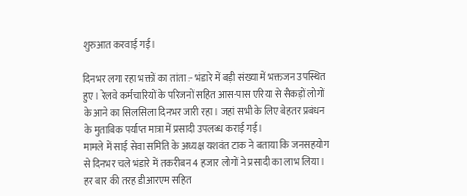शुरुआत करवाई गई।

दिनभर लगा रहा भक्तों का तांता :- भंडारे में बड़ी संख्या में भक्तजन उपस्थित हुए। रेलवे कर्मचारियों के परिजनों सहित आस-पास एरिया से सैकड़ों लोगों के आने का सिलसिला दिनभर जारी रहा। जहां सभी के लिए बेहतर प्रबंधन के मुताबिक पर्याप्त मात्रा में प्रसादी उपलब्ध कराई गई।
मामले में साई सेवा समिति के अध्यक्ष यशवंत टाक ने बताया कि जनसहयोग से दिनभर चले भंडारे में तकरीबन 4 हजार लोगों ने प्रसादी का लाभ लिया। हर बार की तरह डीआरएम सहित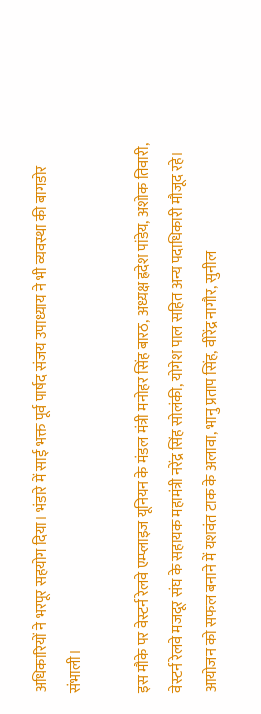अधिकारियों ने भरपूर सहयोग दिया। भंडारे में साई भक्त पूर्व पार्षद संजय उपाध्याय ने भी व्यवस्था की बागडोर संभाली।

इस मौके पर वेस्टर्न रेलवे एम्प्लाइज यूनियन के मंडल मंत्री मनोहर सिंह बारठ, अध्यक्ष ह्रदेश पांडेय, अशोक तिवारी, वेस्टर्न रेलवे मजदूर संघ के सहायक महामंत्री नरेंद्र सिंह सोलंकी, योगेश पाल सहित अन्य पदाधिकारी मौजूद रहे।
आयोजन को सफल बनाने में यशवंत टाक के अलावा, भानु प्रताप सिंह, वीरेंद्र नागौर, सुनील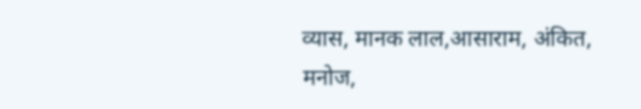व्यास, मानक लाल,आसाराम, अंकित, मनोज,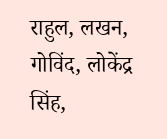राहुल, लखन, गोविंद, लोकेंद्र सिंह,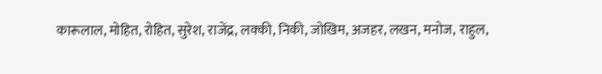कारूलाल, मोहित, रोहित, सुरेश, राजेंद्र, लक्की, निकी, जोखिम, अजहर, लखन, मनोज, राहुल,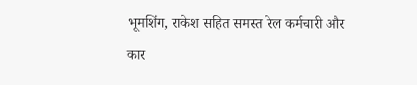भूमशिंग, राकेश सहित समस्त रेल कर्मचारी और कार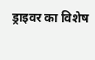ड्राइवर का विशेष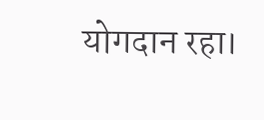योगदान रहा।